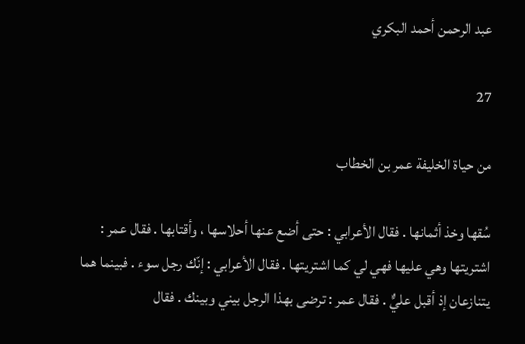عبد الرحمن أحمد البكري

27

من حياة الخليفة عمر بن الخطاب

سُقها وخذ أثمانها . فقال الأعرابي : حتى أضع عنها أحلاسها ، وأقتابها . فقال عمر : اشتريتها وهي عليها فهي لي كما اشتريتها . فقال الأعرابي : إنّك رجل سوء . فبينما هما يتنازعان إذ أقبل عليٌّ . فقال عمر : ترضى بهذا الرجل بيني وبينك . فقال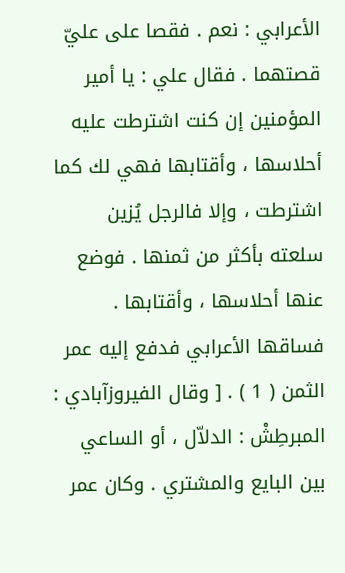الأعرابي : نعم . فقصا على عليّ قصتهما . فقال علي : يا أمير المؤمنين إن كنت اشترطت عليه أحلاسها ، وأقتابها فهي لك كما اشترطت ، وإلا فالرجل يُزين سلعته بأكثر من ثمنها . فوضع عنها أحلاسها ، وأقتابها . فساقها الأعرابي فدفع إليه عمر الثمن ( 1 ) . [ وقال الفيروزآبادي : المبرطِشْ : الدلاّل ، أو الساعي بين البايع والمشتري . وكان عمر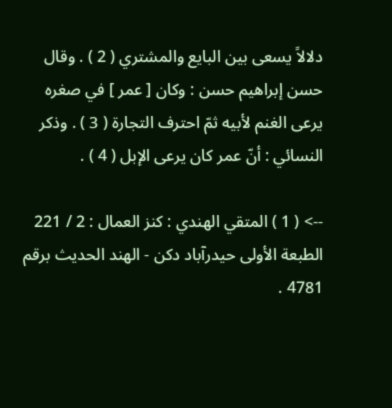دلالاً يسعى بين البايع والمشتري ( 2 ) . وقال حسن إبراهيم حسن : وكان [ عمر ] في صغره يرعى الغنم لأبيه ثمّ احترف التجارة ( 3 ) . وذكر النسائي : أنّ عمر كان يرعى الإبل ( 4 ) .

--> ( 1 ) المتقي الهندي : كنز العمال : 2 / 221 الطبعة الأولى حيدرآباد دكن - الهند الحديث برقم 4781 .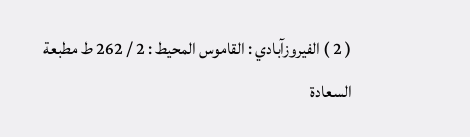( 2 ) الفيروزآبادي : القاموس المحيط : 2 / 262 ط مطبعة السعادة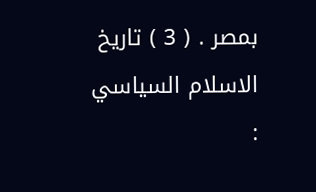بمصر . ( 3 ) تاريخ الاسلام السياسي :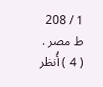1 / 208 ط مصر . ( 4 ) أُنظر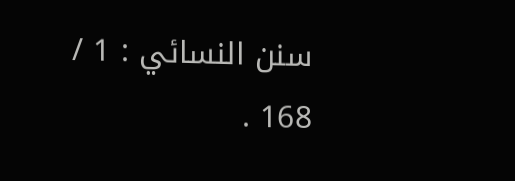سنن النسائي : 1 / 168 .